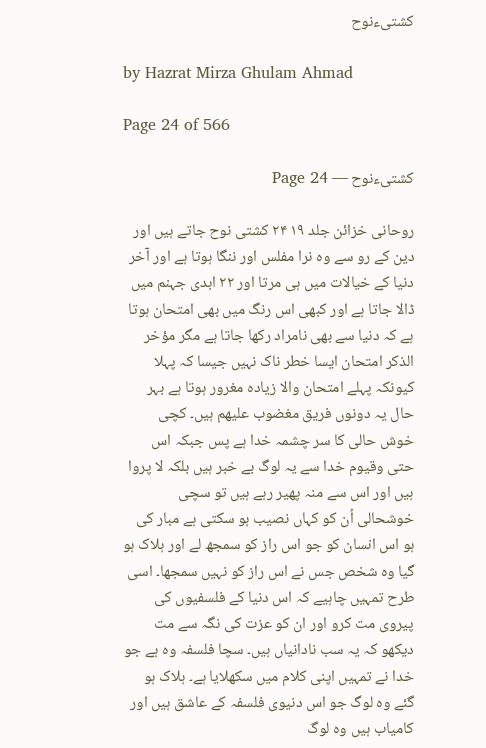کشتیءنوح

by Hazrat Mirza Ghulam Ahmad

Page 24 of 566

کشتیءنوح — Page 24

روحانی خزائن جلد ۱۹ ۲۴ کشتی نوح جاتے ہیں اور دین کے رو سے وہ نرا مفلس اور ننگا ہوتا ہے اور آخر دنیا کے خیالات میں ہی مرتا اور ۲۲ ابدی جہنم میں ڈالا جاتا ہے اور کبھی اس رنگ میں بھی امتحان ہوتا ہے کہ دنیا سے بھی نامراد رکھا جاتا ہے مگر مؤخر الذکر امتحان ایسا خطر ناک نہیں جیسا کہ پہلا کیونکہ پہلے امتحان والا زیادہ مغرور ہوتا ہے بہر حال یہ دونوں فریق مغضوب علیھم ہیں۔ کچی خوش حالی کا سر چشمہ خدا ہے پس جبکہ اس حتى وقيوم خدا سے یہ لوگ بے خبر ہیں بلکہ لا پروا ہیں اور اس سے منہ پھیر رہے ہیں تو سچی خوشحالی اُن کو کہاں نصیب ہو سکتی ہے مبار کی ہو اس انسان کو جو اس راز کو سمجھ لے اور ہلاک ہو گیا وہ شخص جس نے اس راز کو نہیں سمجھا۔ اسی طرح تمہیں چاہیے کہ اس دنیا کے فلسفیوں کی پیروی مت کرو اور ان کو عزت کی نگہ سے مت دیکھو کہ یہ سب نادانیاں ہیں۔ سچا فلسفہ وہ ہے جو خدا نے تمہیں اپنی کلام میں سکھلایا ہے۔ ہلاک ہو گئے وہ لوگ جو اس دنیوی فلسفہ کے عاشق ہیں اور کامیاب ہیں وہ لوگ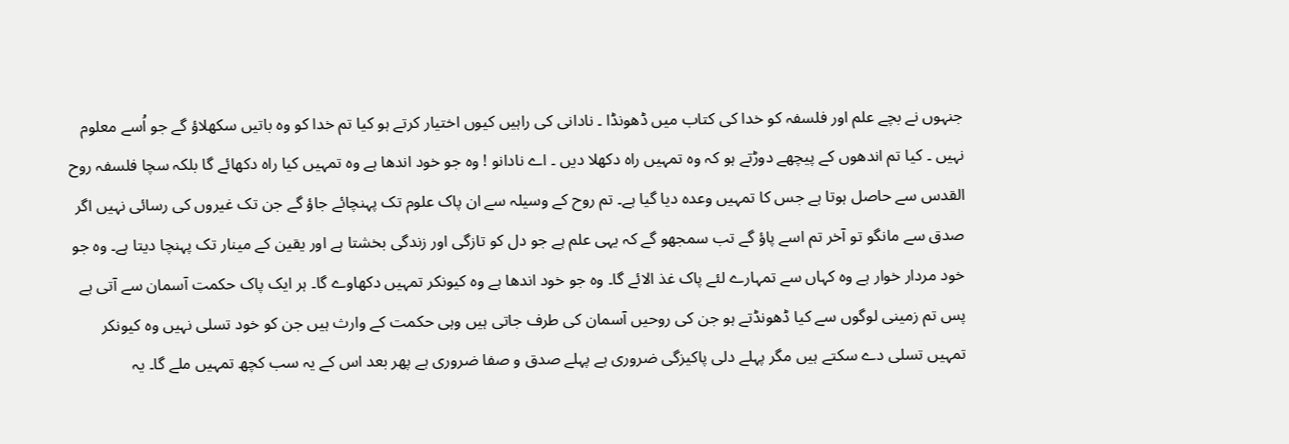جنہوں نے بچے علم اور فلسفہ کو خدا کی کتاب میں ڈھونڈا ۔ نادانی کی راہیں کیوں اختیار کرتے ہو کیا تم خدا کو وہ باتیں سکھلاؤ گے جو اُسے معلوم نہیں ۔ کیا تم اندھوں کے پیچھے دوڑتے ہو کہ وہ تمہیں راہ دکھلا دیں ۔ اے نادانو ! وہ جو خود اندھا ہے وہ تمہیں کیا راہ دکھائے گا بلکہ سچا فلسفہ روح القدس سے حاصل ہوتا ہے جس کا تمہیں وعدہ دیا گیا ہے۔ تم روح کے وسیلہ سے ان پاک علوم تک پہنچائے جاؤ گے جن تک غیروں کی رسائی نہیں اگر صدق سے مانگو تو آخر تم اسے پاؤ گے تب سمجھو گے کہ یہی علم ہے جو دل کو تازگی اور زندگی بخشتا ہے اور یقین کے مینار تک پہنچا دیتا ہے۔ وہ جو خود مردار خوار ہے وہ کہاں سے تمہارے لئے پاک غذ الائے گا۔ وہ جو خود اندھا ہے وہ کیونکر تمہیں دکھاوے گا۔ ہر ایک پاک حکمت آسمان سے آتی ہے پس تم زمینی لوگوں سے کیا ڈھونڈتے ہو جن کی روحیں آسمان کی طرف جاتی ہیں وہی حکمت کے وارث ہیں جن کو خود تسلی نہیں وہ کیونکر تمہیں تسلی دے سکتے ہیں مگر پہلے دلی پاکیزگی ضروری ہے پہلے صدق و صفا ضروری ہے پھر بعد اس کے یہ سب کچھ تمہیں ملے گا۔ یہ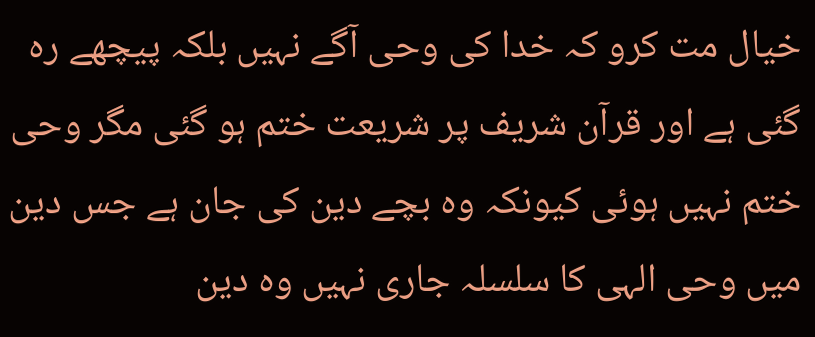خیال مت کرو کہ خدا کی وحی آگے نہیں بلکہ پیچھے رہ گئی ہے اور قرآن شریف پر شریعت ختم ہو گئی مگر وحی ختم نہیں ہوئی کیونکہ وہ بچے دین کی جان ہے جس دین میں وحی الہی کا سلسلہ جاری نہیں وہ دین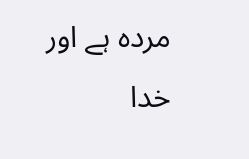مردہ ہے اور خدا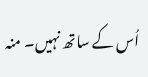اُس کے ساتھ نہیں۔ منہ